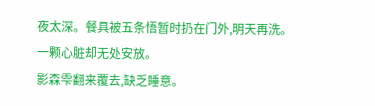夜太深。餐具被五条悟暂时扔在门外,明天再洗。
一颗心脏却无处安放。
影森雫翻来覆去,缺乏睡意。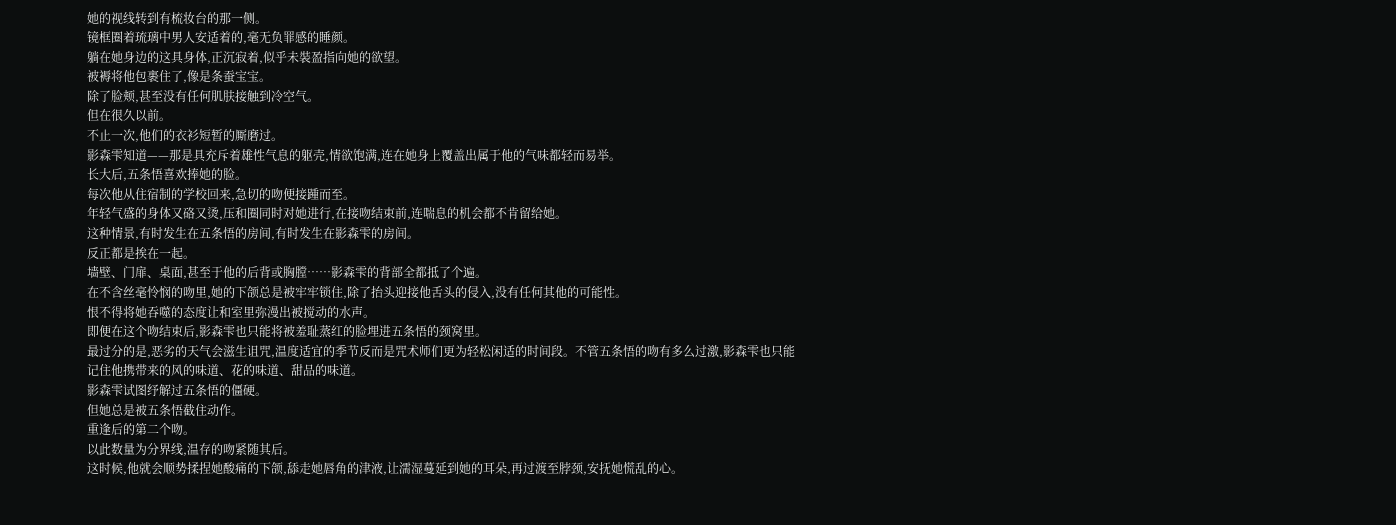她的视线转到有梳妆台的那一侧。
镜框圈着琉璃中男人安适着的,毫无负罪感的睡颜。
躺在她身边的这具身体,正沉寂着,似乎未裝盈指向她的欲望。
被褥将他包裹住了,像是条蚕宝宝。
除了脸颊,甚至没有任何肌肤接触到冷空气。
但在很久以前。
不止一次,他们的衣衫短暂的厮磨过。
影森雫知道——那是具充斥着雄性气息的躯壳,情欲饱满,连在她身上覆盖出属于他的气味都轻而易举。
长大后,五条悟喜欢捧她的脸。
每次他从住宿制的学校回来,急切的吻便接踵而至。
年轻气盛的身体又硌又烫,压和圈同时对她进行,在接吻结束前,连喘息的机会都不肯留给她。
这种情景,有时发生在五条悟的房间,有时发生在影森雫的房间。
反正都是挨在一起。
墙壁、门扉、桌面,甚至于他的后背或胸膛……影森雫的背部全都抵了个遍。
在不含丝毫怜悯的吻里,她的下颌总是被牢牢锁住,除了抬头迎接他舌头的侵入,没有任何其他的可能性。
恨不得将她吞噬的态度让和室里弥漫出被搅动的水声。
即便在这个吻结束后,影森雫也只能将被羞耻蒸红的脸埋进五条悟的颈窝里。
最过分的是,恶劣的天气会滋生诅咒,温度适宜的季节反而是咒术师们更为轻松闲适的时间段。不管五条悟的吻有多么过激,影森雫也只能记住他携带来的风的味道、花的味道、甜品的味道。
影森雫试图纾解过五条悟的僵硬。
但她总是被五条悟截住动作。
重逢后的第二个吻。
以此数量为分界线,温存的吻紧随其后。
这时候,他就会顺势揉捏她酸痛的下颌,舔走她唇角的津液,让濡湿蔓延到她的耳朵,再过渡至脖颈,安抚她慌乱的心。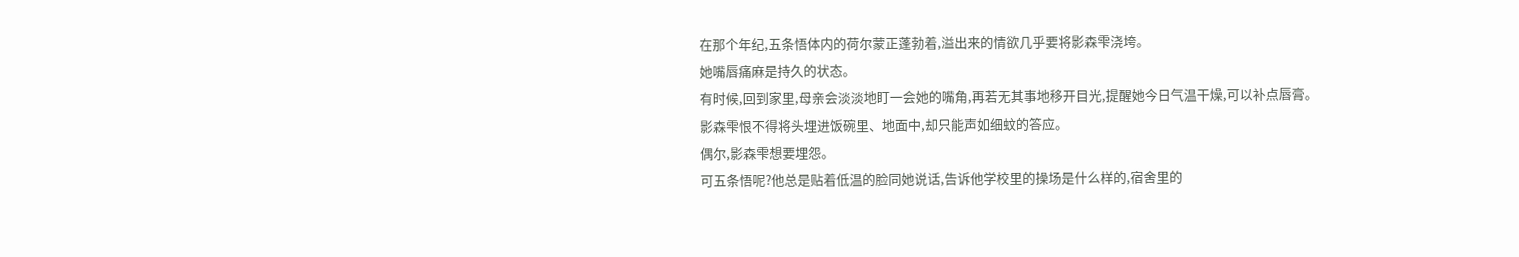在那个年纪,五条悟体内的荷尔蒙正蓬勃着,溢出来的情欲几乎要将影森雫浇垮。
她嘴唇痛麻是持久的状态。
有时候,回到家里,母亲会淡淡地盯一会她的嘴角,再若无其事地移开目光,提醒她今日气温干燥,可以补点唇膏。
影森雫恨不得将头埋进饭碗里、地面中,却只能声如细蚊的答应。
偶尔,影森雫想要埋怨。
可五条悟呢?他总是贴着低温的脸同她说话,告诉他学校里的操场是什么样的,宿舍里的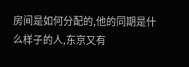房间是如何分配的,他的同期是什么样子的人,东京又有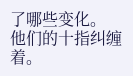了哪些变化。
他们的十指纠缠着。